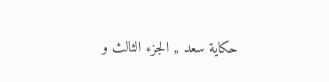حكاية سعد ,, الجزء الثالث و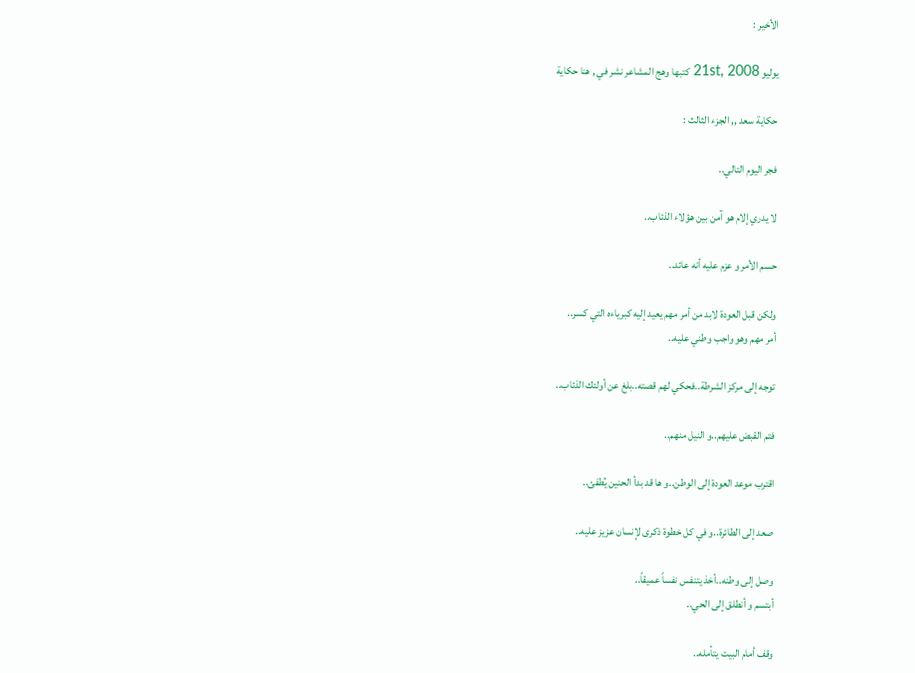الأخير :

يوليو 21st, 2008 كتبها وهج المشاعر نشر في , هنا حكاية

حكاية سعد ,, الجزء الثالث :

فجر اليوم التالي..

لا يدري إلام هو آمن بين هؤلاء الذئاب..

حسم الأمر و عزم عليه أنه عائد..

ولكن قبل العودة لابد من أمر مهم يعيد إليه كبرياءه التي كسر..
أمر مهم وهو واجب وطني عليه..

توجه إلى مركز الشرطة..فحكي لهم قصته..بلغ عن أولئك الذئاب..

فتم القبض عليهم..و النيل منهم..

اقترب موعد العودة إلى الوطن..و ها قد بدأ الحنين يُطفئ..

صعد إلى الطائرة..و في كل خطوة ذكرى لإنسان عزيز عليه..

وصل إلى وطنه..أخذ يتنفس نفساً عميقاً..
أبتسم و أنطلق إلى الحي..

وقف أمام البيت يتأمله..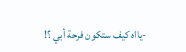-يااه كيف ستكون فرحة أبي ؟!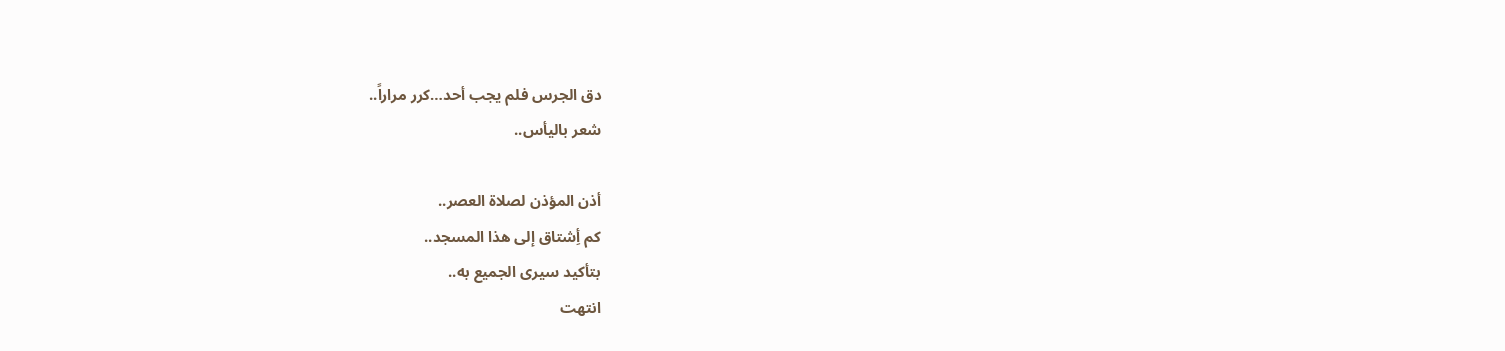دق الجرس فلم يجب أحد…كرر مراراً..
شعر باليأس..

أذن المؤذن لصلاة العصر..
كم أِشتاق إلى هذا المسجد..
بتأكيد سيرى الجميع به..
انتهت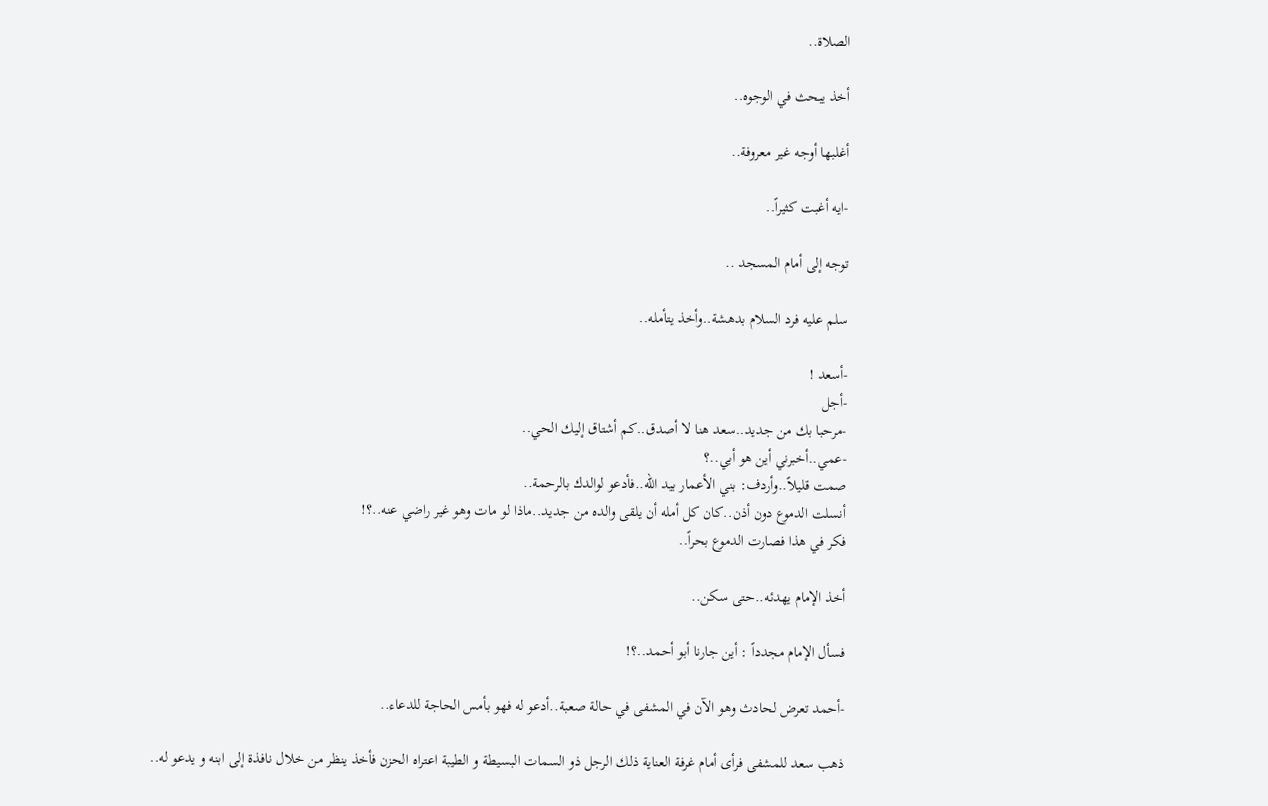الصلاة..

أخذ يبحث في الوجوه..

أغلبها أوجه غير معروفة..

-ايه أغبت كثيراً..

توجه إلى أمام المسجد ..

سلم عليه فرد السلام بدهشة..وأخذ يتأمله..

-أسعد !
-أجل
-مرحبا بك من جديد..سعد هنا لا أصدق..كم أشتاق إليك الحي..
-عمي..أخبرني أين هو أبي..؟
صمت قليلاً..وأردف: بني الأعمار بيد الله..فأدعو لوالدك بالرحمة..
أنسلت الدموع دون أذن..كان كل أمله أن يلقى والده من جديد..ماذا لو مات وهو غير راضي عنه..؟!
فكر في هذا فصارت الدموع بحراً..

أخذ الإمام يهدئه..حتى سكن..

فسأل الإمام مجدداً : أين جارنا أبو أحمد..؟!

-أحمد تعرض لحادث وهو الآن في المشفى في حالة صعبة..أدعو له فهو بأمس الحاجة للدعاء..

ذهب سعد للمشفى فرأى أمام غرفة العناية ذلك الرجل ذو السمات البسيطة و الطيبة اعتراه الحزن فأخذ ينظر من خلال نافذة إلى ابنه و يدعو له..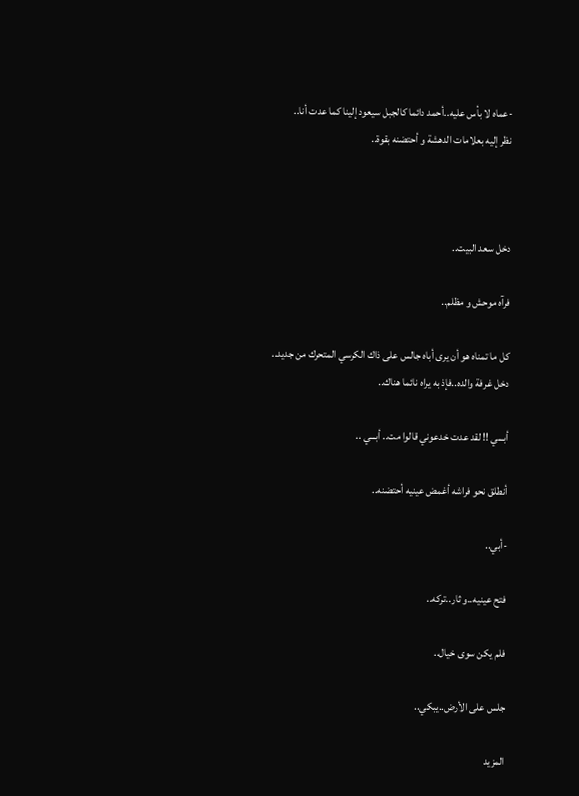-عماه لا بأس عليه..أحمد دائما كالجبل سيعود إلينا كما عدت أنا..
نظر إليه بعلامات الدهشة و أحتضنه بقوة..



دخل سعد البيت..

فرآه موحش و مظلم..

كل ما تمناه هو أن يرى أباه جالس على ذاك الكرسي المتحرك من جديد..
دخل غرفة والده..فإذ به يراه نائما هناك..

أبـــي !! لقد عدت خدعوني قالوا مت.. أبـــي ..

أنطلق نحو فراشه أغمض عينيه أحتضنه..

-أبي..

فتح عينيه..و ثار..تركه..

فلم يكن سوى خيال..

جلس على الأرض..يبكي..

المزيد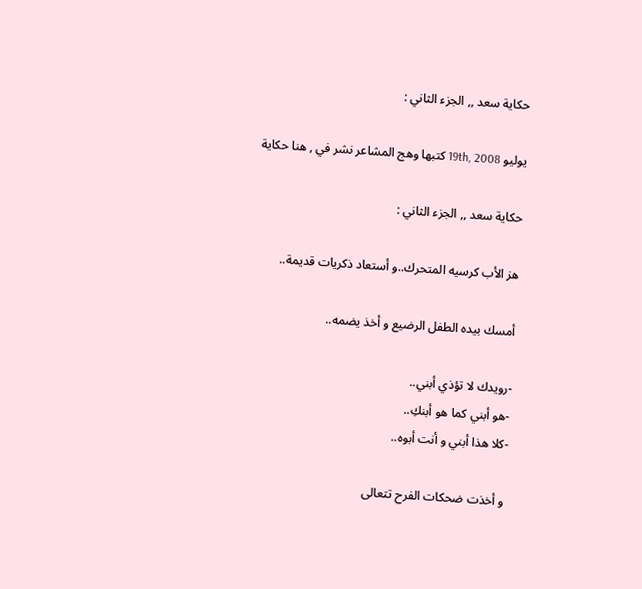حكاية سعد ,, الجزء الثاني :

يوليو 19th, 2008 كتبها وهج المشاعر نشر في , هنا حكاية

حكاية سعد ,, الجزء الثاني :

هز الأب كرسيه المتحرك..و أستعاد ذكريات قديمة..

أمسك بيده الطفل الرضيع و أخذ يضمه..

-رويدك لا تؤذي أبني..
-هو أبني كما هو أبنكِ..
-كلا هذا أبني و أنت أبوه..

و أخذت ضحكات الفرح تتعالى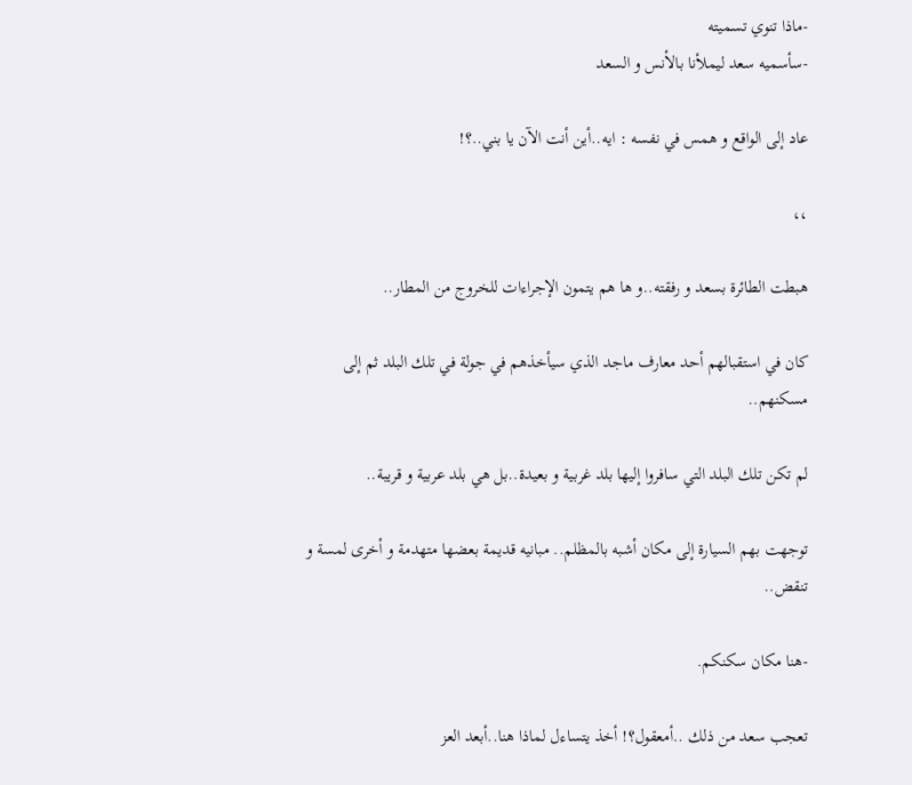-ماذا تنوي تسميته
-سأسميه سعد ليملأنا بالأنس و السعد

عاد إلى الواقع و همس في نفسه : ايه..أين أنت الآن يا بني..؟!

،،

هبطت الطائرة بسعد و رفقته..و ها هم يتمون الإجراءات للخروج من المطار..

كان في استقبالهم أحد معارف ماجد الذي سيأخذهم في جولة في تلك البلد ثم إلى مسكنهم..

لم تكن تلك البلد التي سافروا إليها بلد غربية و بعيدة..بل هي بلد عربية و قريبة..

توجهت بهم السيارة إلى مكان أشبه بالمظلم.. مبانيه قديمة بعضها متهدمة و أخرى لمسة و تنقض..

-هنا مكان سكنكم.

تعجب سعد من ذلك ..أمعقول؟! أخذ يتساءل لماذا هنا..أبعد العز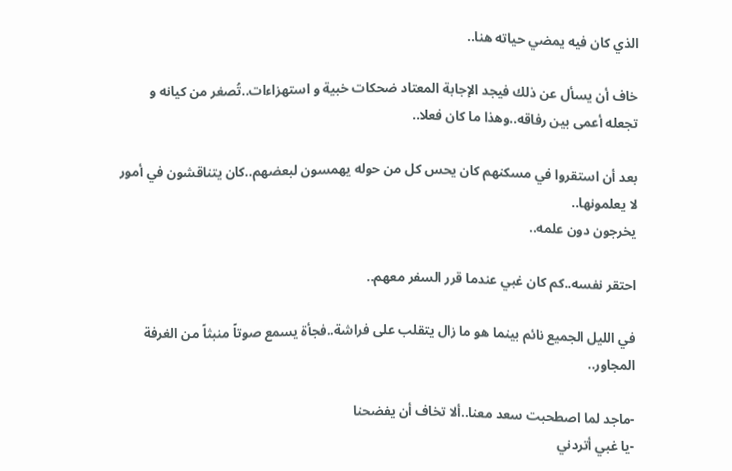الذي كان فيه يمضي حياته هنا..

خاف أن يسأل عن ذلك فيجد الإجابة المعتاد ضحكات خبية و استهزاءات..تُصغر من كيانه و تجعله أعمى بين رفاقه..وهذا ما كان فعلا..

بعد أن استقروا في مسكنهم كان يحس كل من حوله يهمسون لبعضهم..كان يتناقشون في أمور لا يعلمونها..
يخرجون دون علمه..

احتقر نفسه..كم كان غبي عندما قرر السفر معهم..

في الليل الجميع نائم بينما هو ما زال يتقلب على فراشة..فجأة يسمع صوتاً منبثاً من الغرفة المجاور..

-ماجد لما اصطحبت سعد معنا..ألا تخاف أن يفضحنا
-يا غبي أتردني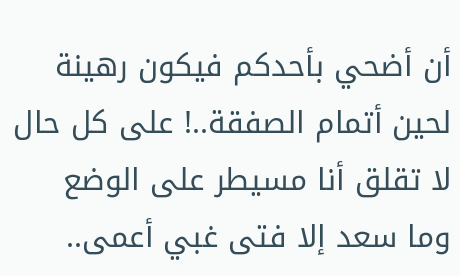أن أضحي بأحدكم فيكون رهينة لحين أتمام الصفقة..! على كل حال لا تقلق أنا مسيطر على الوضع وما سعد إلا فتى غبي أعمى..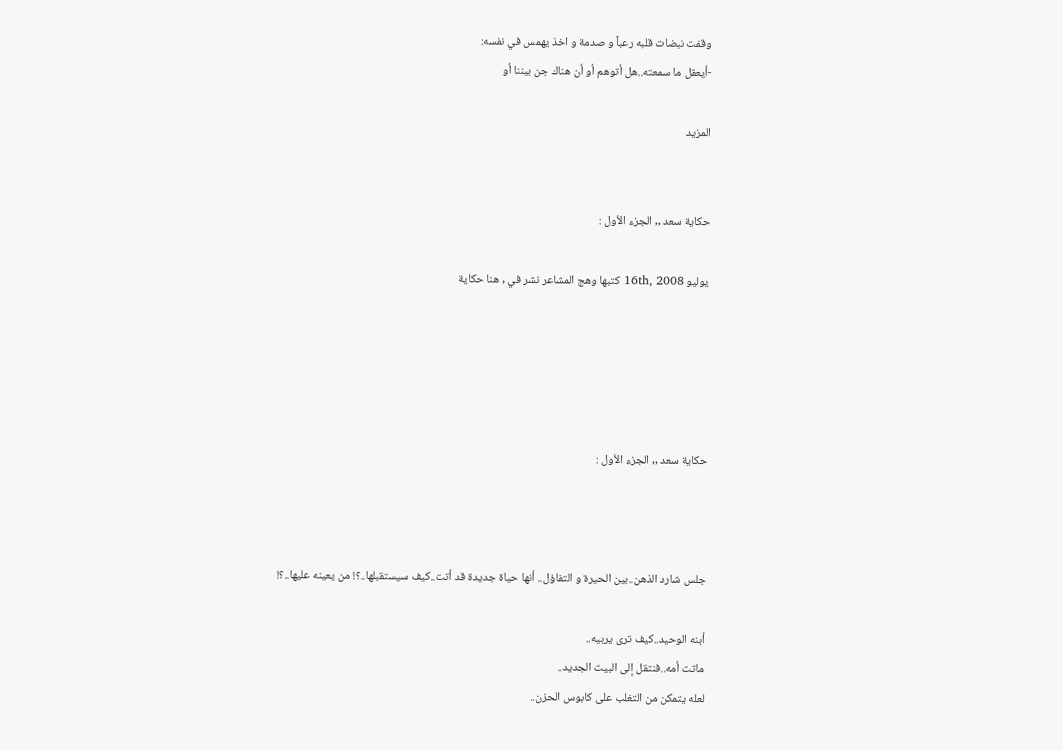وقفت نبضات قلبه رعباً و صدمة و اخذ يهمس في نفسه:
-أيعقل ما سمعته..هل أتوهم أو أن هناك جن بيننا أو

المزيد


حكاية سعد ,, الجزء الأول :

يوليو 16th, 2008 كتبها وهج المشاعر نشر في , هنا حكاية





حكاية سعد ,, الجزء الأول :



جلس شارد الذهن..بين الحيرة و التفاؤل.. أنها حياة جديدة قد أتت..كيف سيستقبلها..؟! من يعينه عليها..؟!

أبنه الوحيد..كيف ترى يربيه..
ماتت أمه..فنتقل إلى البيت الجديد..
لعله يتمكن من التغلب على كابوس الحزن..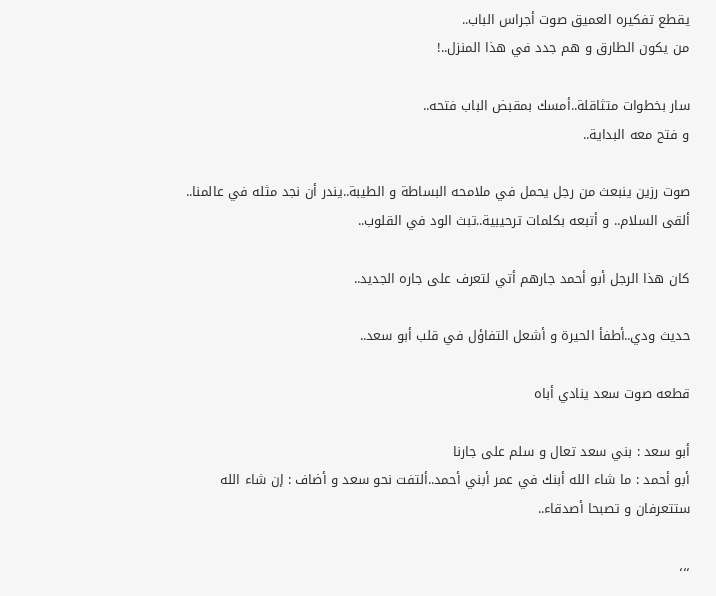يقطع تفكيره العميق صوت أجراس الباب..
من يكون الطارق و هم جدد في هذا المنزل..!

سار بخطوات متثاقلة..أمسك بمقبض الباب فتحه..
و فتح معه البداية..

صوت رزين ينبعث من رجل يحمل في ملامحه البساطة و الطيبة..يندر أن نجد مثله في عالمنا..
ألقى السلام.. و أتبعه بكلمات ترحيبية..تبث الود في القلوب..

كان هذا الرجل أبو أحمد جارهم أتي لتعرف على جاره الجديد..

حديث ودي..أطفأ الحيرة و أشعل التفاؤل في قلب أبو سعد..

قطعه صوت سعد ينادي أباه

أبو سعد : بني سعد تعال و سلم على جارنا
أبو أحمد : ما شاء الله أبنك في عمر أبني أحمد..ألتفت نحو سعد و أضاف : إن شاء الله ستتعرفان و تصبحا أصدقاء..

،،،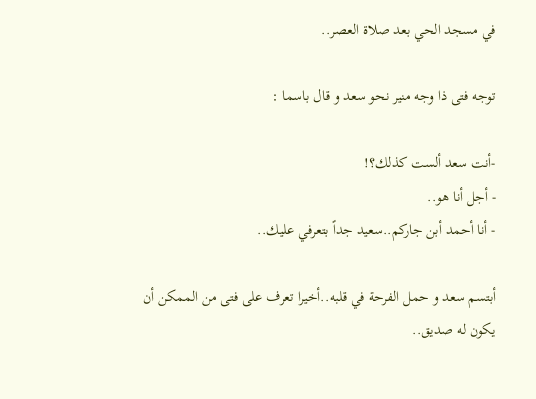في مسجد الحي بعد صلاة العصر..

توجه فتى ذا وجه منير نحو سعد و قال باسما :

-أنت سعد ألست كذلك؟!
- أجل أنا هو..
- أنا أحمد أبن جاركم..سعيد جداً بتعرفي عليك..

أبتسم سعد و حمل الفرحة في قلبه..أخيرا تعرف على فتى من الممكن أن يكون له صديق..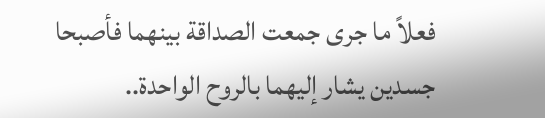فعلاً ما جرى جمعت الصداقة بينهما فأصبحا جسدين يشار إليهما بالروح الواحدة..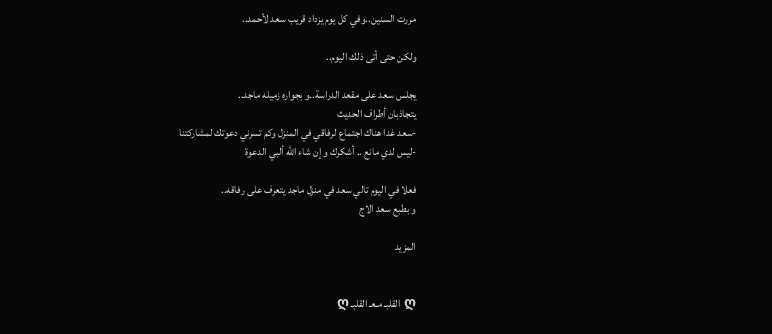مررت السنين..وفي كل يوم يزداد قريب سعد لأحمد..

ولكن حتى أتى ذلك اليوم..

يجلس سعد على مقعد الدراسة..و بجواره زميله ماجد..
يتجاذبان أطراف الحديث
-سعد غدا هناك اجتماع لرفاقي في المنزل وكم تسرني دعوتك لمشاركتنا
-ليس لدي مانع .. أشكرك و إن شاء الله ألبي الدعوة

فعلا في اليوم تالي سعد في منزل ماجد يتعرف على رفاقه..
و بطبع سعد الاج

المزيد


ღ القلبـ مـعـ القلبـ ღ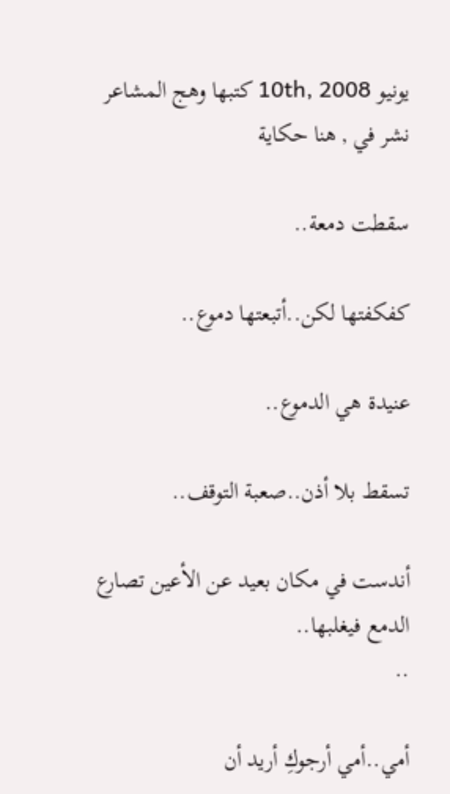يونيو 10th, 2008 كتبها وهج المشاعر نشر في , هنا حكاية

سقطت دمعة..

كفكفتها لكن..أتبعتها دموع..

عنيدة هي الدموع..

تسقط بلا أذن..صعبة التوقف..

أندست في مكان بعيد عن الأعين تصارع الدمع فيغلبها..
..

أمي..أمي أرجوكِ أريد أن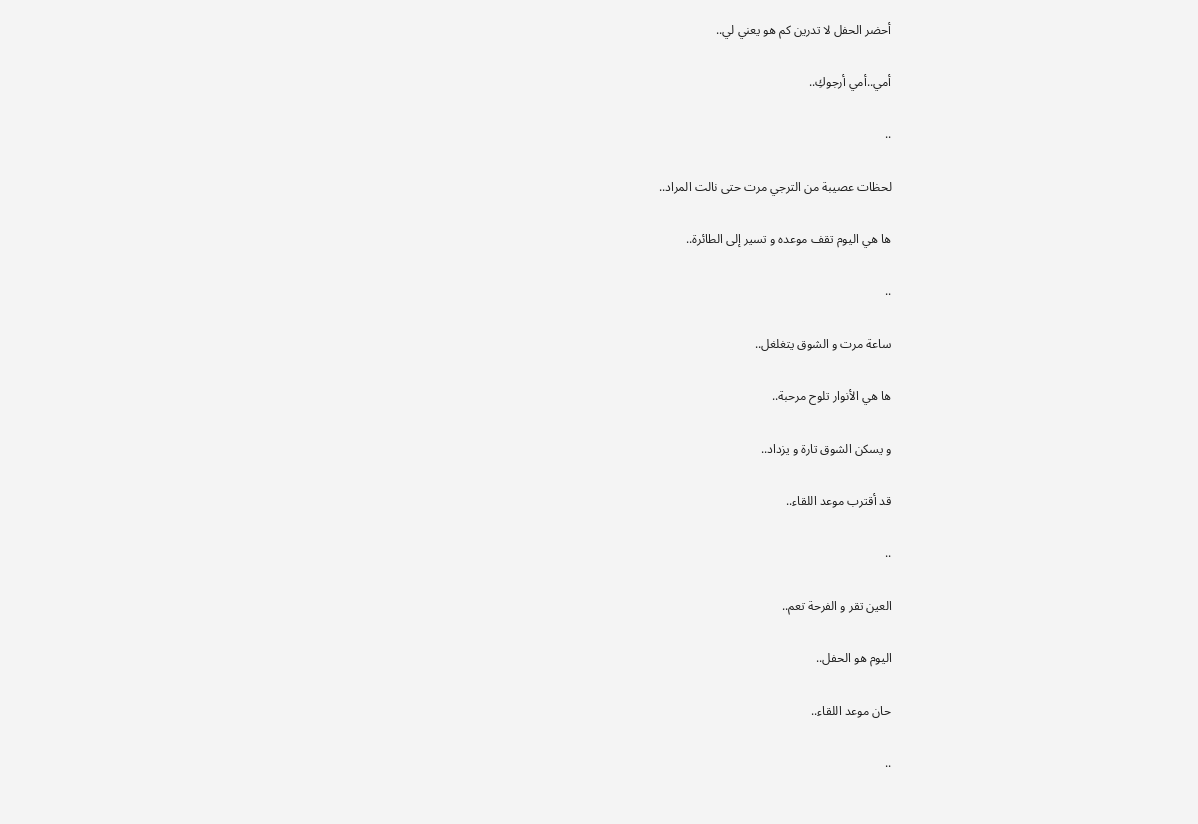أحضر الحفل لا تدرين كم هو يعني لي..

أمي..أمي أرجوكِ..

..

لحظات عصيبة من الترجي مرت حتى نالت المراد..

ها هي اليوم تقف موعده و تسير إلى الطائرة..

..

ساعة مرت و الشوق يتغلغل..

ها هي الأنوار تلوح مرحبة..

و يسكن الشوق تارة و يزداد..

قد أقترب موعد اللقاء..

..

العين تقر و الفرحة تعم..

اليوم هو الحفل..

حان موعد اللقاء..

..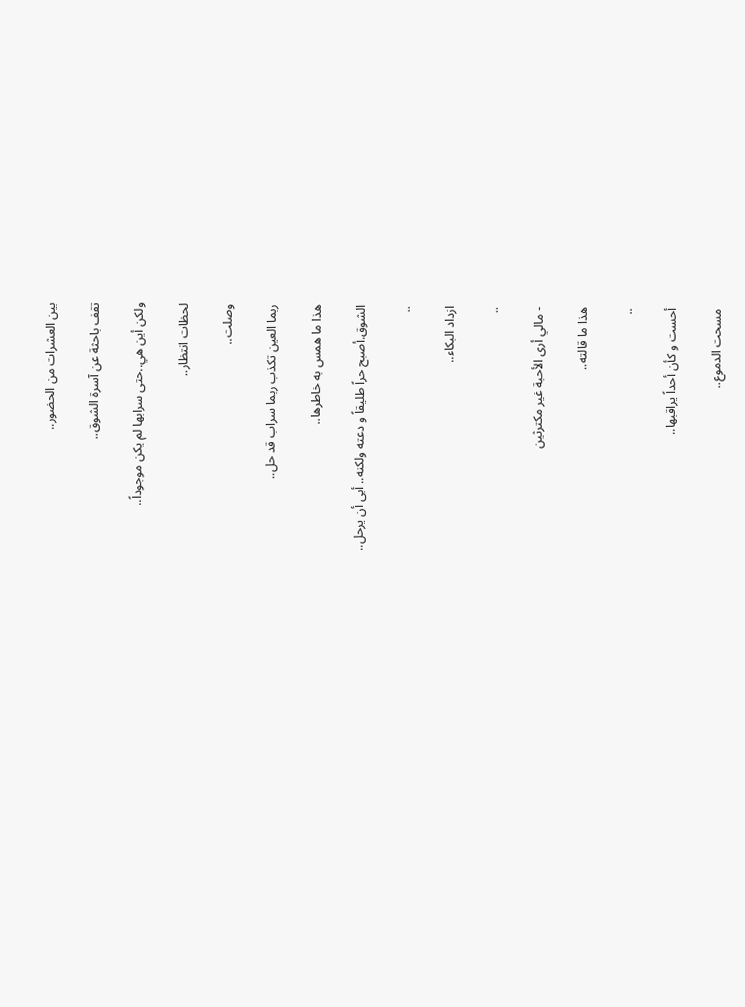بين العشرات من الحضور..

تقف باحثة عن آسرة الشوق..

ولكن أين هي..حتى سرابها لم يكن موجوداً..

لحظات انتظار..

وصلت..

ربما العين تكذب ربما سراب قد حل..

هذا ما همس به خاطرها..

الشوق.أصبح حراً طليقاً و دعته ولكنه.. أبى أن يرحل..

..

ازداد البكاء..

..

- مالي أرى الأحبة غير مكترثين

هذا ما قالته..

..

أحست و كأن أحداً يراقبها..

مسحت الدموع..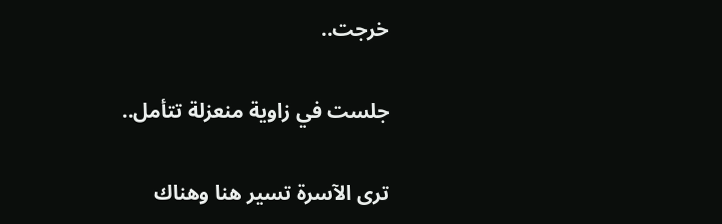خرجت..

جلست في زاوية منعزلة تتأمل..

ترى الآسرة تسير هنا وهناك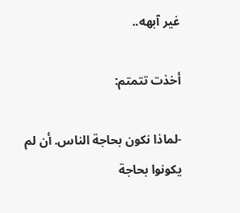غير آبهه..

أخذت تتمتم:

-لماذا نكون بحاجة الناس. أن لم يكونوا بحاجة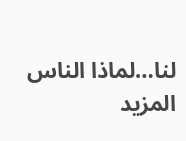لنا…لماذا الناس
المزيد